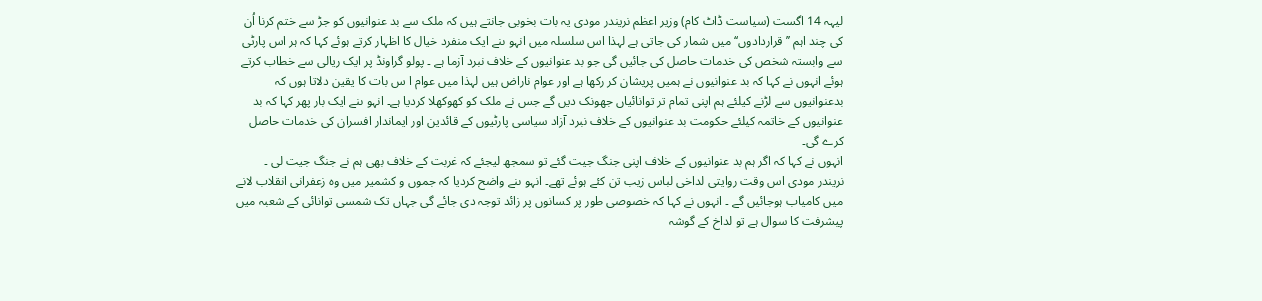لیہہ 14 اگست (سیاست ڈاٹ کام) وزیر اعظم نریندر مودی یہ بات بخوبی جانتے ہیں کہ ملک سے بد عنوانیوں کو جڑ سے ختم کرنا اُن کی چند اہم ’’قراردادوں‘‘ میں شمار کی جاتی ہے لہذا اس سلسلہ میں انہو ںنے ایک منفرد خیال کا اظہار کرتے ہوئے کہا کہ ہر اس پارٹی سے وابستہ شخص کی خدمات حاصل کی جائیں گی جو بد عنوانیوں کے خلاف نبرد آزما ہے ۔ پولو گراونڈ پر ایک ریالی سے خطاب کرتے ہوئے انہوں نے کہا کہ بد عنوانیوں نے ہمیں پریشان کر رکھا ہے اور عوام ناراض ہیں لہذا میں عوام ا س بات کا یقین دلاتا ہوں کہ بدعنوانیوں سے لڑنے کیلئے ہم اپنی تمام تر توانائیاں جھونک دیں گے جس نے ملک کو کھوکھلا کردیا ہے۔ انہو ںنے ایک بار پھر کہا کہ بد عنوانیوں کے خاتمہ کیلئے حکومت بد عنوانیوں کے خلاف نبرد آزاد سیاسی پارٹیوں کے قائدین اور ایماندار افسران کی خدمات حاصل کرے گی۔
انہوں نے کہا کہ اگر ہم بد عنوانیوں کے خلاف اپنی جنگ جیت گئے تو سمجھ لیجئے کہ غربت کے خلاف بھی ہم نے جنگ جیت لی ۔ نریندر مودی اس وقت روایتی لداخی لباس زیب تن کئے ہوئے تھے۔ انہو ںنے واضح کردیا کہ جموں و کشمیر میں وہ زعفرانی انقلاب لانے میں کامیاب ہوجائیں گے ۔ انہوں نے کہا کہ خصوصی طور پر کسانوں پر زائد توجہ دی جائے گی جہاں تک شمسی توانائی کے شعبہ میں پیشرفت کا سوال ہے تو لداخ کے گوشہ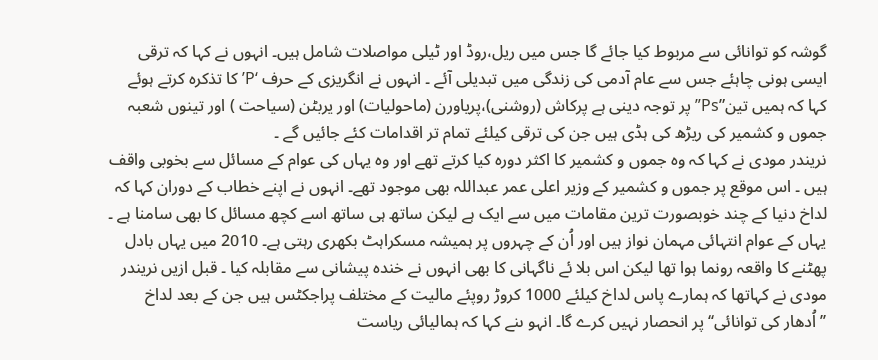گوشہ کو توانائی سے مربوط کیا جائے گا جس میں ریل،روڈ اور ٹیلی مواصلات شامل ہیں۔ انہوں نے کہا کہ ترقی ایسی ہونی چاہئے جس سے عام آدمی کی زندگی میں تبدیلی آئے ۔ انہوں نے انگریزی کے حرف ‘P’ کا تذکرہ کرتے ہوئے کہا کہ ہمیں تین”Ps” پر توجہ دینی ہے پرکاش (روشنی)،پریاورن (ماحولیات) اور یربٹن (سیاحت ) اور تینوں شعبہ جموں و کشمیر کی ریڑھ کی ہڈی ہیں جن کی ترقی کیلئے تمام تر اقدامات کئے جائیں گے ۔
نریندر مودی نے کہا کہ وہ جموں و کشمیر کا اکثر دورہ کیا کرتے تھے اور وہ یہاں کی عوام کے مسائل سے بخوبی واقف ہیں ۔ اس موقع پر جموں و کشمیر کے وزیر اعلی عمر عبداللہ بھی موجود تھے۔ انہوں نے اپنے خطاب کے دوران کہا کہ لداخ دنیا کے چند خوبصورت ترین مقامات میں سے ایک ہے لیکن ساتھ ہی ساتھ اسے کچھ مسائل کا بھی سامنا ہے ۔ یہاں کے عوام انتہائی مہمان نواز ہیں اور اُن کے چہروں پر ہمیشہ مسکراہٹ بکھری رہتی ہے۔ 2010 میں یہاں بادل پھٹنے کا واقعہ رونما ہوا تھا لیکن اس بلا ئے ناگہانی کا بھی انہوں نے خندہ پیشانی سے مقابلہ کیا ۔ قبل ازیں نریندر مودی نے کہاتھا کہ ہمارے پاس لداخ کیلئے 1000 کروڑ روپئے مالیت کے مختلف پراجکٹس ہیں جن کے بعد لداخ ’’اُدھار کی توانائی‘‘ پر انحصار نہیں کرے گا۔ انہو ںنے کہا کہ ہمالیائی ریاست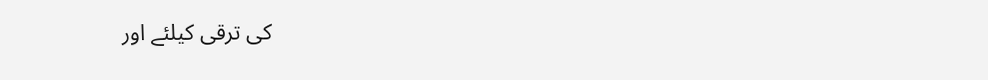کی ترقی کیلئے اور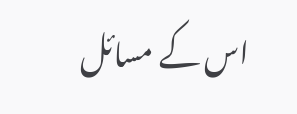اس کے مسائل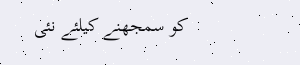کو سمجھنے کیلئے نئی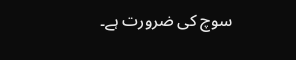سوچ کی ضرورت ہے۔